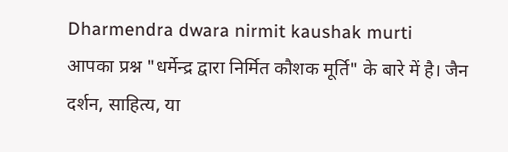Dharmendra dwara nirmit kaushak murti
आपका प्रश्न "धर्मेन्द्र द्वारा निर्मित कौशक मूर्ति" के बारे में है। जैन दर्शन, साहित्य, या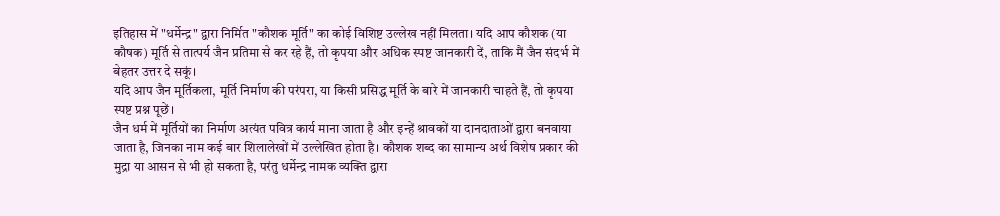इतिहास में "धर्मेन्द्र" द्वारा निर्मित "कौशक मूर्ति" का कोई विशिष्ट उल्लेख नहीं मिलता। यदि आप कौशक (या कौषक) मूर्ति से तात्पर्य जैन प्रतिमा से कर रहे हैं, तो कृपया और अधिक स्पष्ट जानकारी दें, ताकि मैं जैन संदर्भ में बेहतर उत्तर दे सकूं।
यदि आप जैन मूर्तिकला, मूर्ति निर्माण की परंपरा, या किसी प्रसिद्ध मूर्ति के बारे में जानकारी चाहते हैं, तो कृपया स्पष्ट प्रश्न पूछें।
जैन धर्म में मूर्तियों का निर्माण अत्यंत पवित्र कार्य माना जाता है और इन्हें श्रावकों या दानदाताओं द्वारा बनवाया जाता है, जिनका नाम कई बार शिलालेखों में उल्लेखित होता है। कौशक शब्द का सामान्य अर्थ विशेष प्रकार की मुद्रा या आसन से भी हो सकता है, परंतु धर्मेन्द्र नामक व्यक्ति द्वारा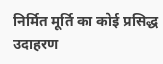निर्मित मूर्ति का कोई प्रसिद्ध उदाहरण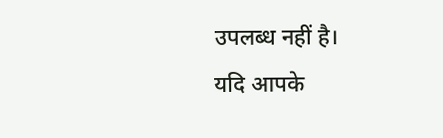उपलब्ध नहीं है।
यदि आपके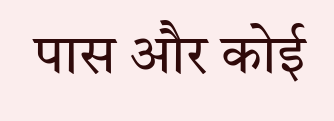पास और कोई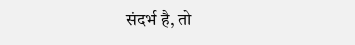संदर्भ है, तो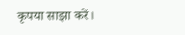कृपया साझा करें।